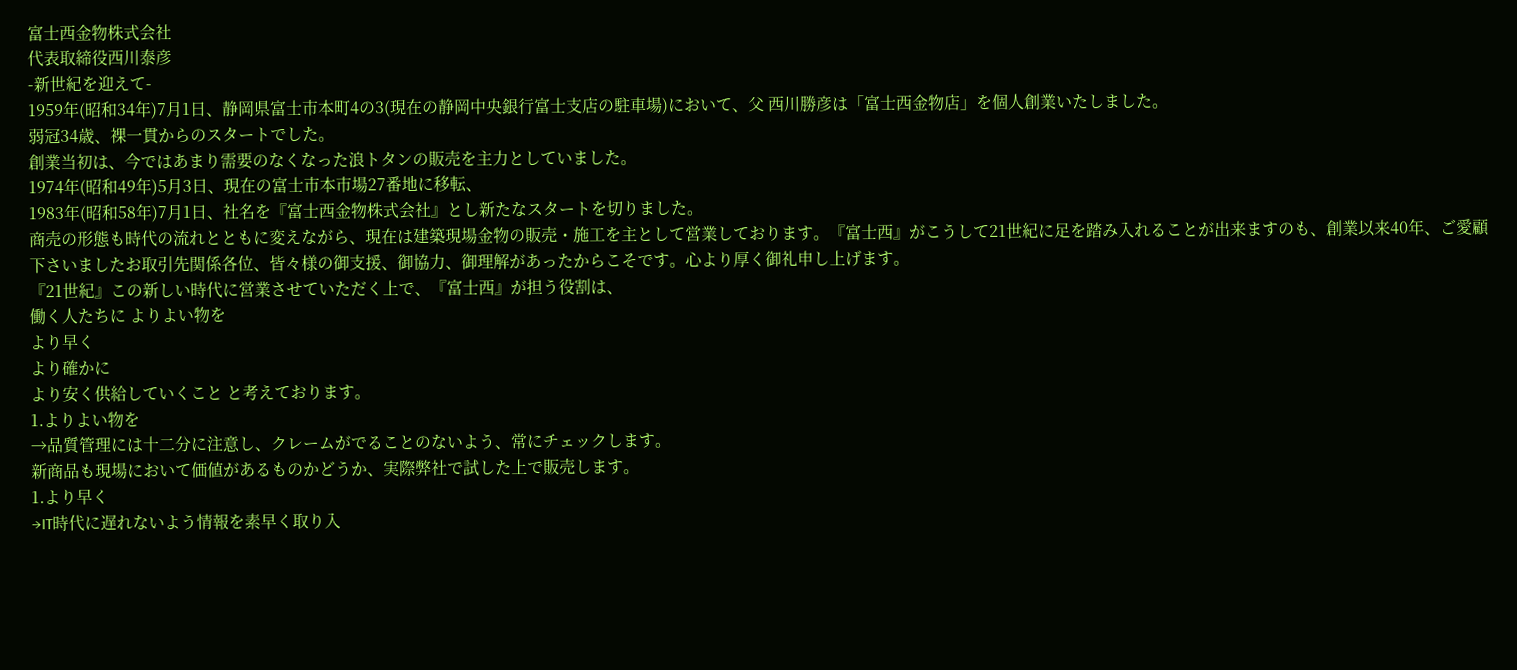富士西金物株式会社
代表取締役西川泰彦
-新世紀を迎えて-
1959年(昭和34年)7月1日、静岡県富士市本町4の3(現在の静岡中央銀行富士支店の駐車場)において、父 西川勝彦は「富士西金物店」を個人創業いたしました。
弱冠34歳、裸一貫からのスタートでした。
創業当初は、今ではあまり需要のなくなった浪トタンの販売を主力としていました。
1974年(昭和49年)5月3日、現在の富士市本市場27番地に移転、
1983年(昭和58年)7月1日、社名を『富士西金物株式会社』とし新たなスタートを切りました。
商売の形態も時代の流れとともに変えながら、現在は建築現場金物の販売・施工を主として営業しております。『富士西』がこうして21世紀に足を踏み入れることが出来ますのも、創業以来40年、ご愛顧下さいましたお取引先関係各位、皆々様の御支援、御協力、御理解があったからこそです。心より厚く御礼申し上げます。
『21世紀』この新しい時代に営業させていただく上で、『富士西』が担う役割は、
働く人たちに よりよい物を
より早く
より確かに
より安く供給していくこと と考えております。
1.よりよい物を
→品質管理には十二分に注意し、クレームがでることのないよう、常にチェックします。
新商品も現場において価値があるものかどうか、実際弊社で試した上で販売します。
1.より早く
→IT時代に遅れないよう情報を素早く取り入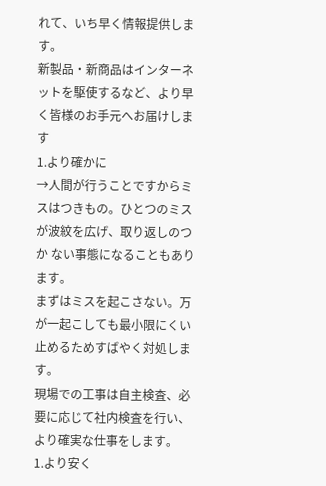れて、いち早く情報提供します。
新製品・新商品はインターネットを駆使するなど、より早く皆様のお手元へお届けします
1.より確かに
→人間が行うことですからミスはつきもの。ひとつのミスが波紋を広げ、取り返しのつか ない事態になることもあります。
まずはミスを起こさない。万が一起こしても最小限にくい止めるためすばやく対処します。
現場での工事は自主検査、必要に応じて社内検査を行い、より確実な仕事をします。
1.より安く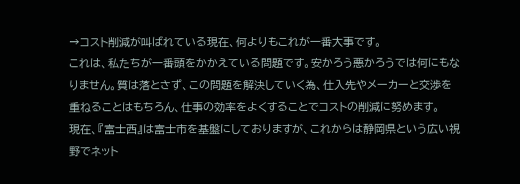→コスト削減が叫ばれている現在、何よりもこれが一番大事です。
これは、私たちが一番頭をかかえている問題です。安かろう悪かろうでは何にもなりません。質は落とさず、この問題を解決していく為、仕入先やメーカーと交渉を重ねることはもちろん、仕事の効率をよくすることでコストの削減に努めます。
現在、『富士西』は富士市を基盤にしておりますが、これからは静岡県という広い視野でネット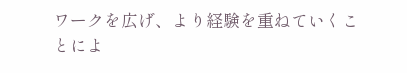ワークを広げ、より経験を重ねていくことによ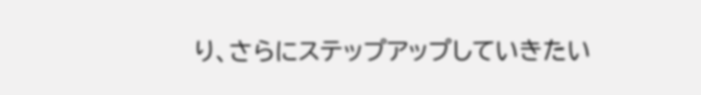り、さらにステップアップしていきたい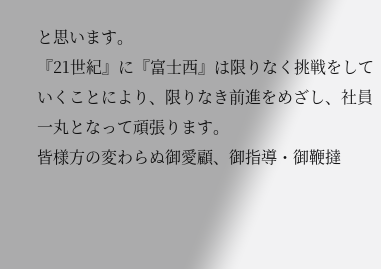と思います。
『21世紀』に『富士西』は限りなく挑戦をしていくことにより、限りなき前進をめざし、社員一丸となって頑張ります。
皆様方の変わらぬ御愛顧、御指導・御鞭撻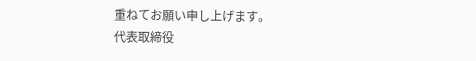重ねてお願い申し上げます。
代表取締役